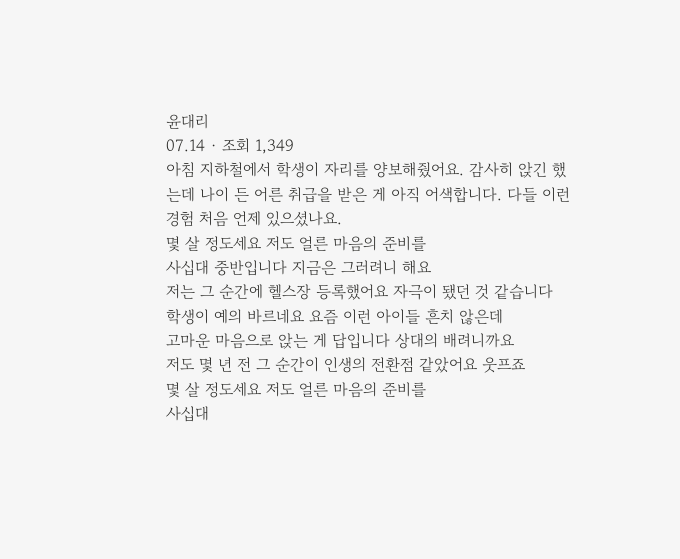윤대리
07.14 · 조회 1,349
아침 지하철에서 학생이 자리를 양보해줬어요. 감사히 앉긴 했는데 나이 든 어른 취급을 받은 게 아직 어색합니다. 다들 이런 경험 처음 언제 있으셨나요.
몇 살 정도세요 저도 얼른 마음의 준비를
사십대 중반입니다 지금은 그러려니 해요
저는 그 순간에 헬스장 등록했어요 자극이 됐던 것 같습니다
학생이 예의 바르네요 요즘 이런 아이들 흔치 않은데
고마운 마음으로 앉는 게 답입니다 상대의 배려니까요
저도 몇 년 전 그 순간이 인생의 전환점 같았어요 웃프죠
몇 살 정도세요 저도 얼른 마음의 준비를
사십대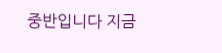중반입니다 지금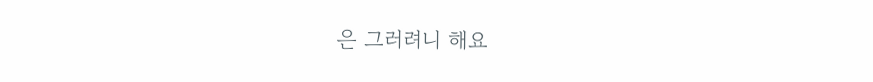은 그러려니 해요